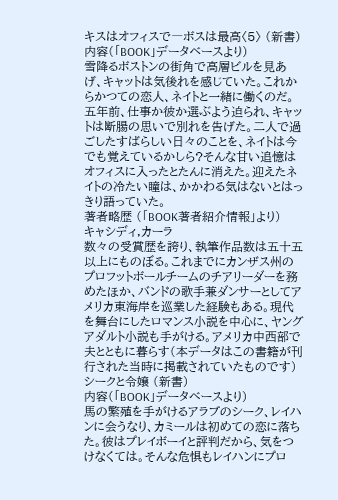キスはオフィスで―ボスは最高〈5〉 (新書)
内容(「BOOK」データベースより)
雪降るボストンの街角で高層ビルを見あげ、キャットは気後れを感じていた。これからかつての恋人、ネイトと一緒に働くのだ。五年前、仕事か彼か選ぶよう迫られ、キャットは断腸の思いで別れを告げた。二人で過ごしたすばらしい日々のことを、ネイトは今でも覚えているかしら?そんな甘い追憶はオフィスに入ったとたんに消えた。迎えたネイトの冷たい瞳は、かかわる気はないとはっきり語っていた。
著者略歴 (「BOOK著者紹介情報」より)
キャシディ,カーラ
数々の受賞歴を誇り、執筆作品数は五十五以上にものぼる。これまでにカンザス州のプロフットボールチームのチアリーダーを務めたほか、バンドの歌手兼ダンサーとしてアメリカ東海岸を巡業した経験もある。現代を舞台にしたロマンス小説を中心に、ヤングアダルト小説も手がける。アメリカ中西部で夫とともに暮らす(本データはこの書籍が刊行された当時に掲載されていたものです)
シークと令嬢 (新書)
内容(「BOOK」データベースより)
馬の繁殖を手がけるアラブのシーク、レイハンに会うなり、カミールは初めての恋に落ちた。彼はプレイボーイと評判だから、気をつけなくては。そんな危惧もレイハンにプロ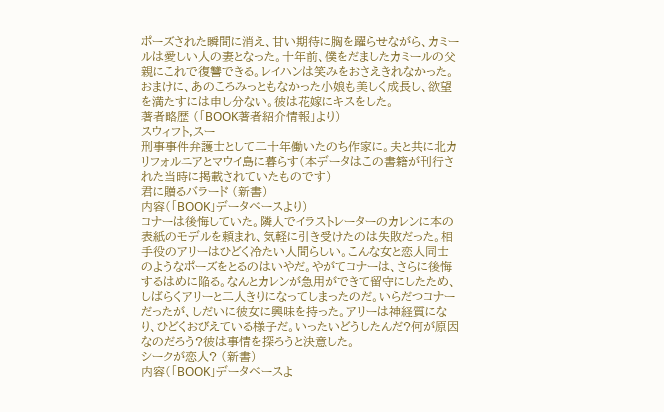ポーズされた瞬間に消え、甘い期待に胸を躍らせながら、カミールは愛しい人の妻となった。十年前、僕をだましたカミールの父親にこれで復讐できる。レイハンは笑みをおさえきれなかった。おまけに、あのころみっともなかった小娘も美しく成長し、欲望を満たすには申し分ない。彼は花嫁にキスをした。
著者略歴 (「BOOK著者紹介情報」より)
スウィフト,スー
刑事事件弁護士として二十年働いたのち作家に。夫と共に北カリフォルニアとマウイ島に暮らす(本データはこの書籍が刊行された当時に掲載されていたものです)
君に贈るバラード (新書)
内容(「BOOK」データベースより)
コナーは後悔していた。隣人でイラストレーターのカレンに本の表紙のモデルを頼まれ、気軽に引き受けたのは失敗だった。相手役のアリーはひどく冷たい人間らしい。こんな女と恋人同士のようなポーズをとるのはいやだ。やがてコナーは、さらに後悔するはめに陥る。なんとカレンが急用ができて留守にしたため、しばらくアリーと二人きりになってしまったのだ。いらだつコナーだったが、しだいに彼女に興味を持った。アリーは神経質になり、ひどくおびえている様子だ。いったいどうしたんだ?何が原因なのだろう?彼は事情を探ろうと決意した。
シークが恋人? (新書)
内容(「BOOK」データベースよ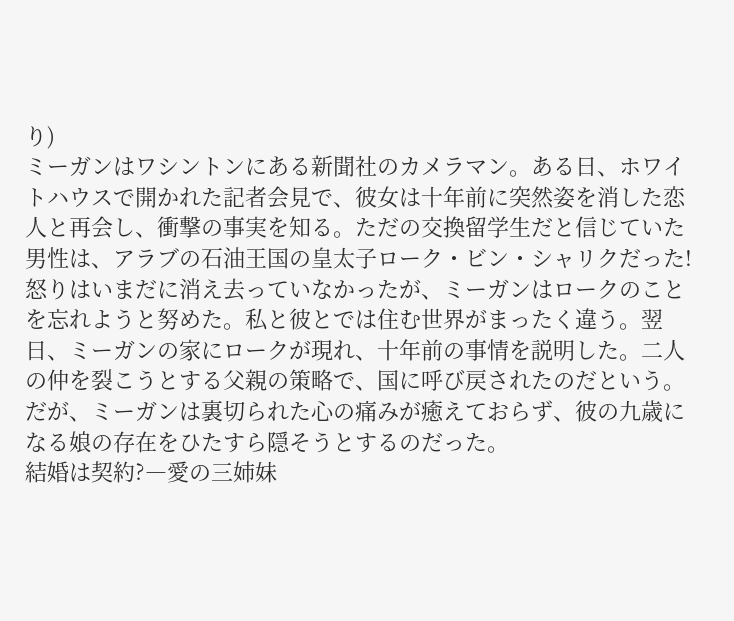り)
ミーガンはワシントンにある新聞社のカメラマン。ある日、ホワイトハウスで開かれた記者会見で、彼女は十年前に突然姿を消した恋人と再会し、衝撃の事実を知る。ただの交換留学生だと信じていた男性は、アラブの石油王国の皇太子ローク・ビン・シャリクだった!怒りはいまだに消え去っていなかったが、ミーガンはロークのことを忘れようと努めた。私と彼とでは住む世界がまったく違う。翌日、ミーガンの家にロークが現れ、十年前の事情を説明した。二人の仲を裂こうとする父親の策略で、国に呼び戻されたのだという。だが、ミーガンは裏切られた心の痛みが癒えておらず、彼の九歳になる娘の存在をひたすら隠そうとするのだった。
結婚は契約?―愛の三姉妹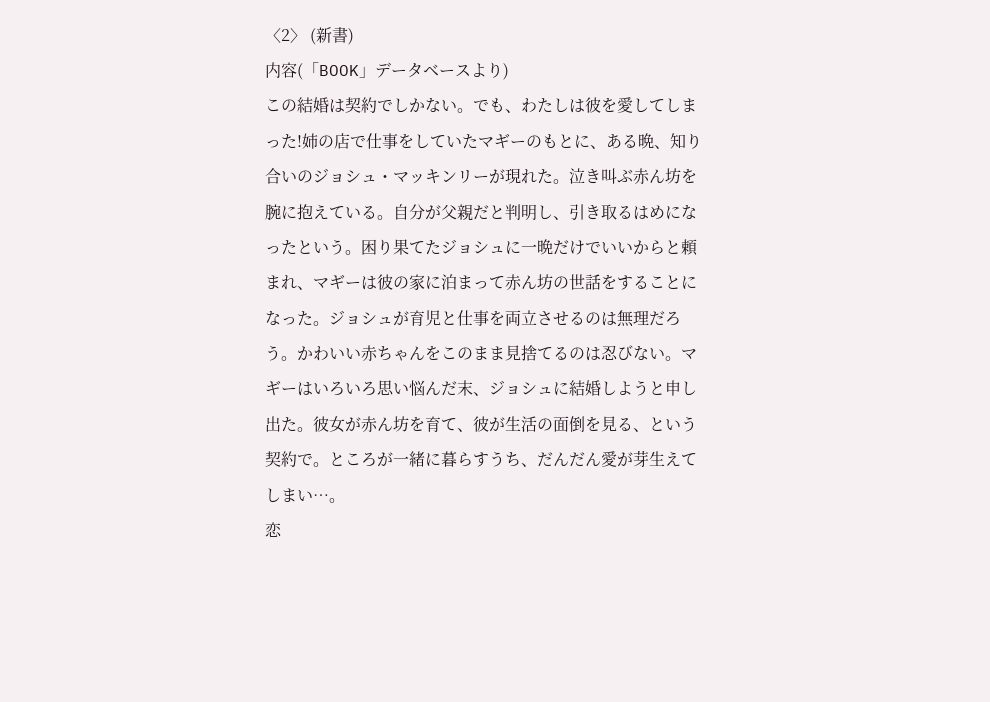〈2〉 (新書)
内容(「BOOK」データベースより)
この結婚は契約でしかない。でも、わたしは彼を愛してしまった!姉の店で仕事をしていたマギーのもとに、ある晩、知り合いのジョシュ・マッキンリーが現れた。泣き叫ぶ赤ん坊を腕に抱えている。自分が父親だと判明し、引き取るはめになったという。困り果てたジョシュに一晩だけでいいからと頼まれ、マギーは彼の家に泊まって赤ん坊の世話をすることになった。ジョシュが育児と仕事を両立させるのは無理だろう。かわいい赤ちゃんをこのまま見捨てるのは忍びない。マギーはいろいろ思い悩んだ末、ジョシュに結婚しようと申し出た。彼女が赤ん坊を育て、彼が生活の面倒を見る、という契約で。ところが一緒に暮らすうち、だんだん愛が芽生えてしまい…。
恋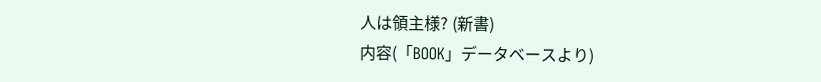人は領主様? (新書)
内容(「BOOK」データベースより)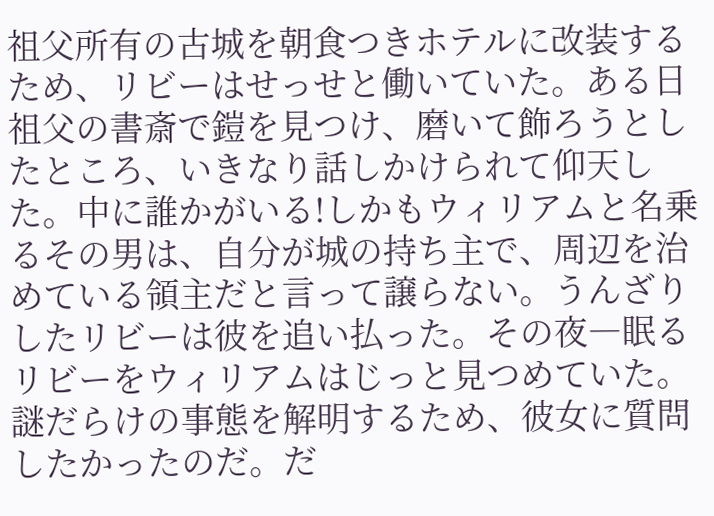祖父所有の古城を朝食つきホテルに改装するため、リビーはせっせと働いていた。ある日祖父の書斎で鎧を見つけ、磨いて飾ろうとしたところ、いきなり話しかけられて仰天した。中に誰かがいる!しかもウィリアムと名乗るその男は、自分が城の持ち主で、周辺を治めている領主だと言って譲らない。うんざりしたリビーは彼を追い払った。その夜―眠るリビーをウィリアムはじっと見つめていた。謎だらけの事態を解明するため、彼女に質問したかったのだ。だ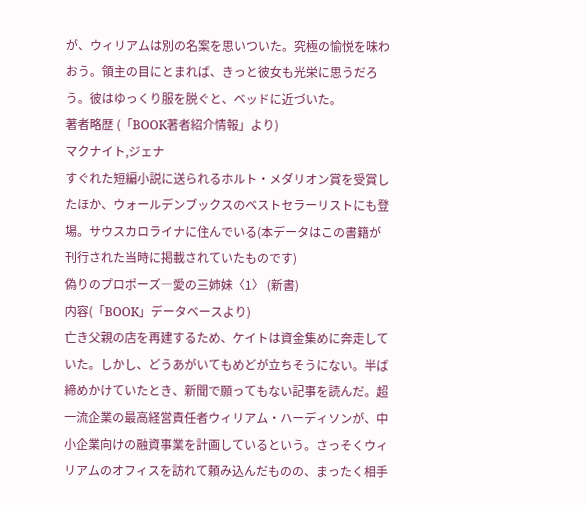が、ウィリアムは別の名案を思いついた。究極の愉悦を味わおう。領主の目にとまれば、きっと彼女も光栄に思うだろう。彼はゆっくり服を脱ぐと、ベッドに近づいた。
著者略歴 (「BOOK著者紹介情報」より)
マクナイト,ジェナ
すぐれた短編小説に送られるホルト・メダリオン賞を受賞したほか、ウォールデンブックスのベストセラーリストにも登場。サウスカロライナに住んでいる(本データはこの書籍が刊行された当時に掲載されていたものです)
偽りのプロポーズ―愛の三姉妹〈1〉 (新書)
内容(「BOOK」データベースより)
亡き父親の店を再建するため、ケイトは資金集めに奔走していた。しかし、どうあがいてもめどが立ちそうにない。半ば締めかけていたとき、新聞で願ってもない記事を読んだ。超一流企業の最高経営責任者ウィリアム・ハーディソンが、中小企業向けの融資事業を計画しているという。さっそくウィリアムのオフィスを訪れて頼み込んだものの、まったく相手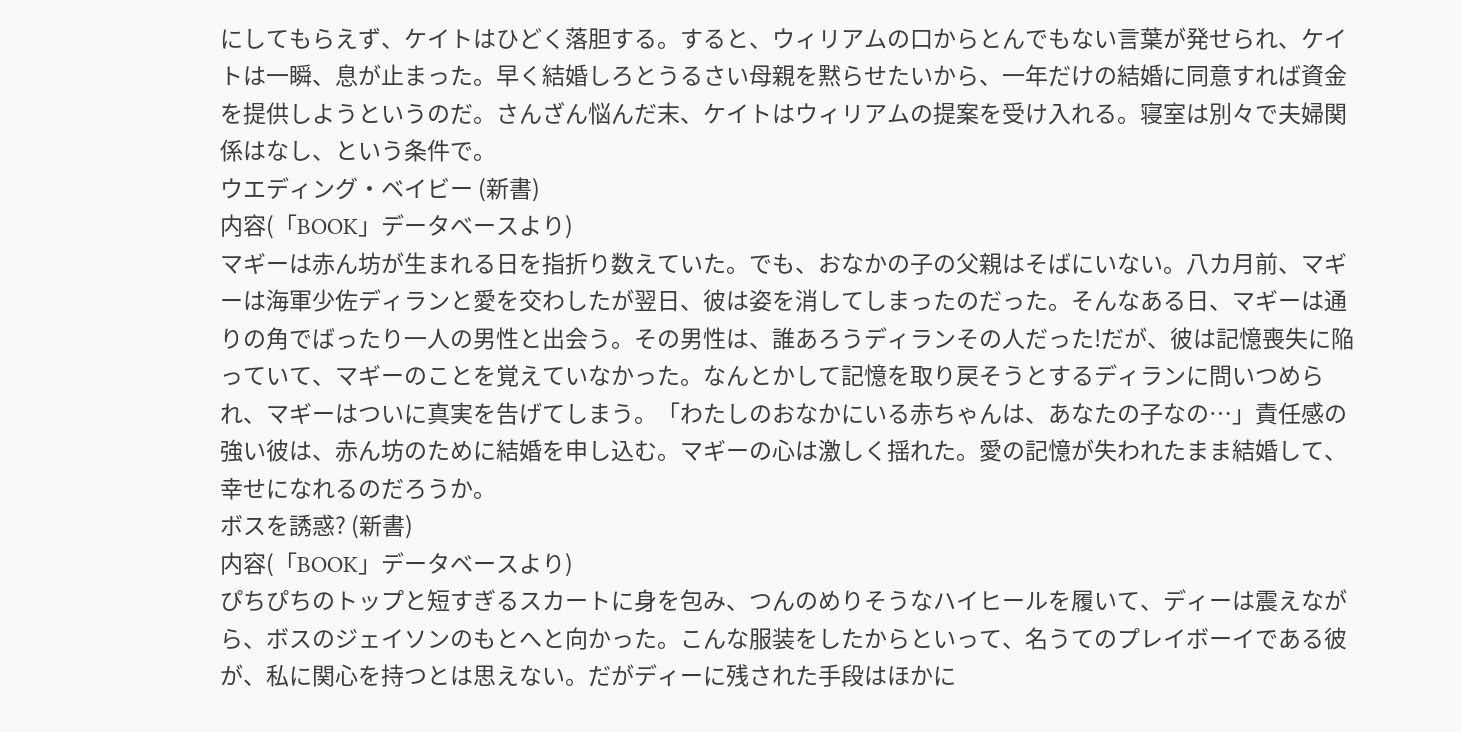にしてもらえず、ケイトはひどく落胆する。すると、ウィリアムの口からとんでもない言葉が発せられ、ケイトは一瞬、息が止まった。早く結婚しろとうるさい母親を黙らせたいから、一年だけの結婚に同意すれば資金を提供しようというのだ。さんざん悩んだ末、ケイトはウィリアムの提案を受け入れる。寝室は別々で夫婦関係はなし、という条件で。
ウエディング・ベイビー (新書)
内容(「BOOK」データベースより)
マギーは赤ん坊が生まれる日を指折り数えていた。でも、おなかの子の父親はそばにいない。八カ月前、マギーは海軍少佐ディランと愛を交わしたが翌日、彼は姿を消してしまったのだった。そんなある日、マギーは通りの角でばったり一人の男性と出会う。その男性は、誰あろうディランその人だった!だが、彼は記憶喪失に陥っていて、マギーのことを覚えていなかった。なんとかして記憶を取り戻そうとするディランに問いつめられ、マギーはついに真実を告げてしまう。「わたしのおなかにいる赤ちゃんは、あなたの子なの…」責任感の強い彼は、赤ん坊のために結婚を申し込む。マギーの心は激しく揺れた。愛の記憶が失われたまま結婚して、幸せになれるのだろうか。
ボスを誘惑? (新書)
内容(「BOOK」データベースより)
ぴちぴちのトップと短すぎるスカートに身を包み、つんのめりそうなハイヒールを履いて、ディーは震えながら、ボスのジェイソンのもとへと向かった。こんな服装をしたからといって、名うてのプレイボーイである彼が、私に関心を持つとは思えない。だがディーに残された手段はほかに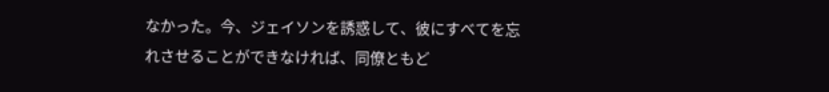なかった。今、ジェイソンを誘惑して、彼にすべてを忘れさせることができなければ、同僚ともど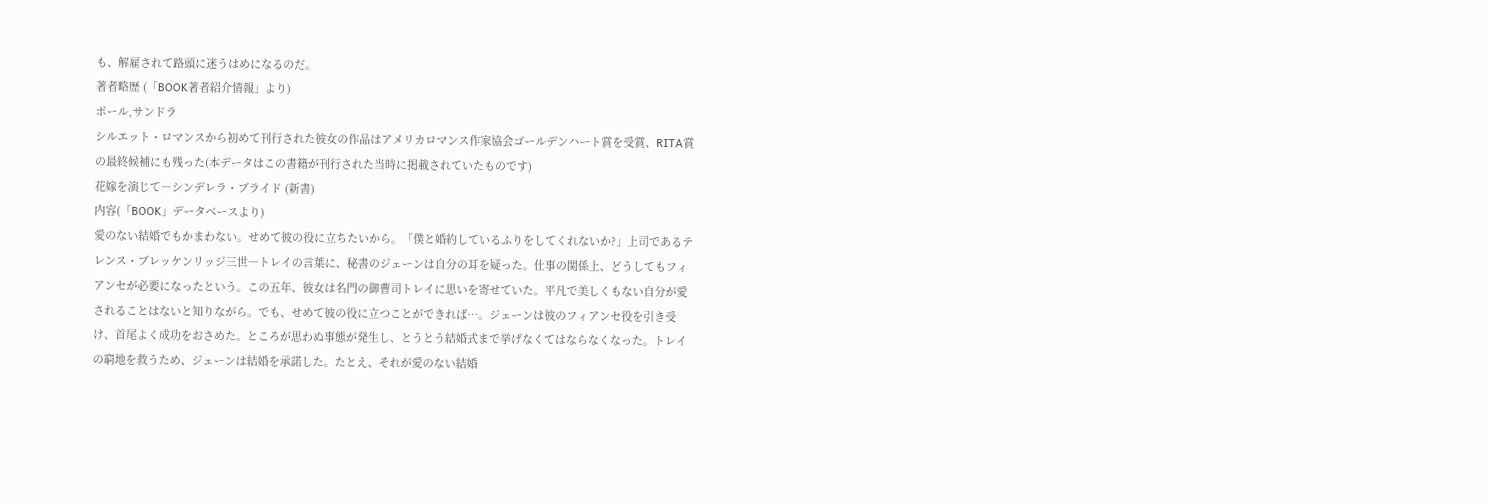も、解雇されて路頭に迷うはめになるのだ。
著者略歴 (「BOOK著者紹介情報」より)
ポール,サンドラ
シルエット・ロマンスから初めて刊行された彼女の作品はアメリカロマンス作家協会ゴールデンハート賞を受賞、RITA賞の最終候補にも残った(本データはこの書籍が刊行された当時に掲載されていたものです)
花嫁を演じて―シンデレラ・ブライド (新書)
内容(「BOOK」データベースより)
愛のない結婚でもかまわない。せめて彼の役に立ちたいから。「僕と婚約しているふりをしてくれないか?」上司であるテレンス・ブレッケンリッジ三世―トレイの言葉に、秘書のジェーンは自分の耳を疑った。仕事の関係上、どうしてもフィアンセが必要になったという。この五年、彼女は名門の御曹司トレイに思いを寄せていた。平凡で美しくもない自分が愛されることはないと知りながら。でも、せめて彼の役に立つことができれば…。ジェーンは彼のフィアンセ役を引き受け、首尾よく成功をおさめた。ところが思わぬ事態が発生し、とうとう結婚式まで挙げなくてはならなくなった。トレイの窮地を救うため、ジェーンは結婚を承諾した。たとえ、それが愛のない結婚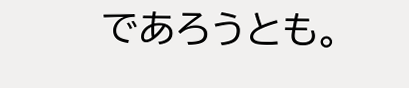であろうとも。